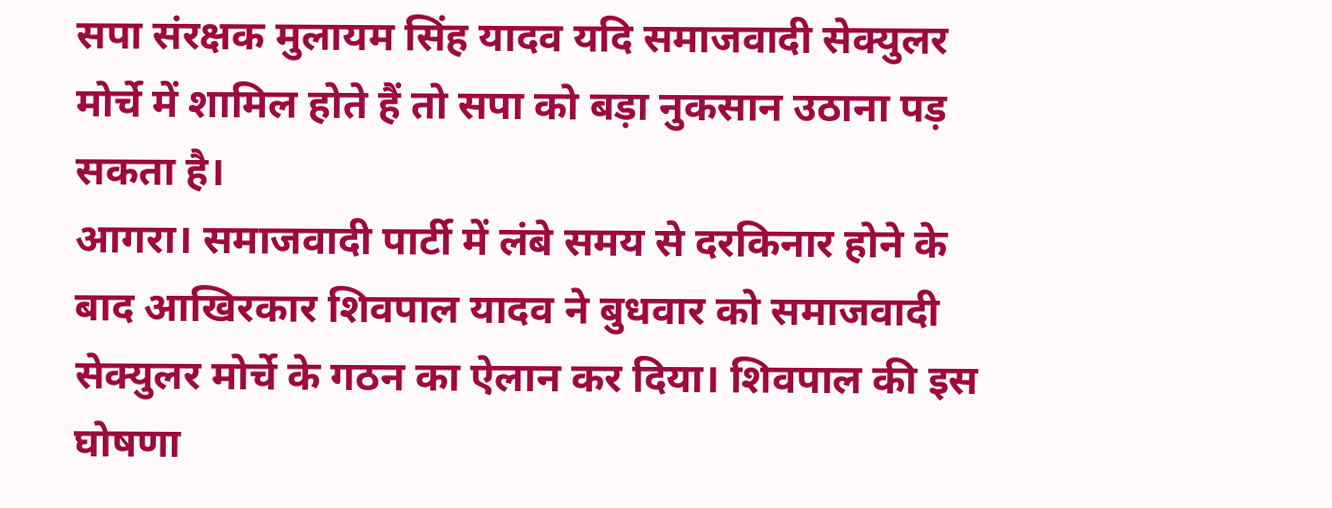सपा संरक्षक मुलायम सिंह यादव यदि समाजवादी सेक्युलर मोर्चे में शामिल होते हैं तो सपा को बड़ा नुकसान उठाना पड़ सकता है।
आगरा। समाजवादी पार्टी में लंबे समय से दरकिनार होने के बाद आखिरकार शिवपाल यादव ने बुधवार को समाजवादी सेक्युलर मोर्चे के गठन का ऐलान कर दिया। शिवपाल की इस घोषणा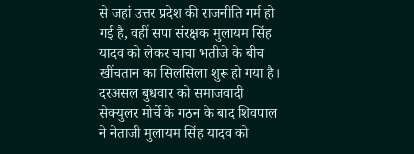से जहां उत्तर प्रदेश की राजनीति गर्म हो गई है, वहीं सपा संरक्षक मुलायम सिंह यादव को लेकर चाचा भतीजे के बीच खींचतान का सिलसिला शुरू हो गया है।
दरअसल बुधवार को समाजवादी सेक्युलर मोर्चे के गठन के बाद शिवपाल ने नेताजी मुलायम सिंह यादव को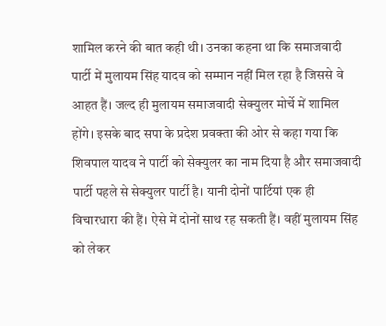शामिल करने की बात कही थी। उनका कहना था कि समाजवादी पार्टी में मुलायम सिंह यादव को सम्मान नहीं मिल रहा है जिससे वे आहत हैं। जल्द ही मुलायम समाजवादी सेक्युलर मोर्चे में शामिल होंगे। इसके बाद सपा के प्रदेश प्रवक्ता की ओर से कहा गया कि शिवपाल यादव ने पार्टी को सेक्युलर का नाम दिया है और समाजवादी पार्टी पहले से सेक्युलर पार्टी है। यानी दोनों पार्टियां एक ही विचारधारा की हैं। ऐसे में दोनों साथ रह सकती हैं। वहीं मुलायम सिंह को लेकर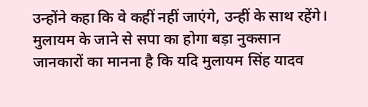उन्होंने कहा कि वे कहीं नहीं जाएंगे, उन्हीं के साथ रहेंगे।
मुलायम के जाने से सपा का होगा बड़ा नुकसान
जानकारों का मानना है कि यदि मुलायम सिंह यादव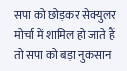सपा को छोड़कर सेक्युलर मोर्चा में शामिल हो जाते हैं तो सपा को बड़ा नुकसान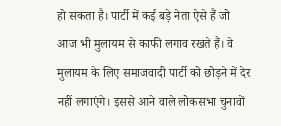हो सकता है। पार्टी में कई बड़े नेता ऐसे हैं जो आज भी मुलायम से काफी लगाव रखते हैं। वे मुलायम के लिए समाजवादी पार्टी को छोड़ने में देर नहीं लगाएंगे। इससे आने वाले लोकसभा चुनावों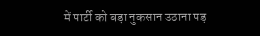में पार्टी को बड़ा नुकसान उठाना पड़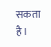सकता है।